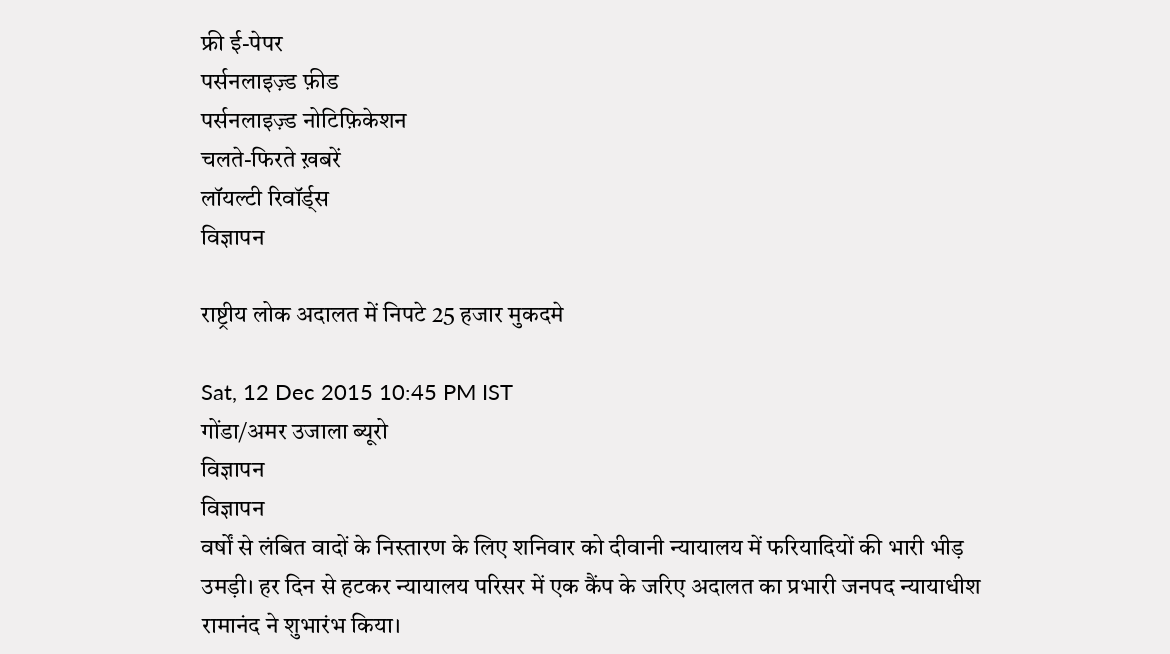फ्री ई-पेपर
पर्सनलाइज़्ड फ़ीड
पर्सनलाइज़्ड नोटिफ़िकेशन
चलते-फिरते ख़बरें
लॉयल्टी रिवॉर्ड्स
विज्ञापन

राष्ट्रीय लोक अदालत में निपटे 25 हजार मुकदमे

Sat, 12 Dec 2015 10:45 PM IST
गोंडा/अमर उजाला ब्यूरो
विज्ञापन
विज्ञापन
वर्षों से लंबित वादों के निस्तारण के लिए शनिवार को दीवानी न्यायालय में फरियादियों की भारी भीड़ उमड़ी। हर दिन से हटकर न्यायालय परिसर में एक कैंप के जरिए अदालत का प्रभारी जनपद न्यायाधीश रामानंद ने शुभारंभ किया।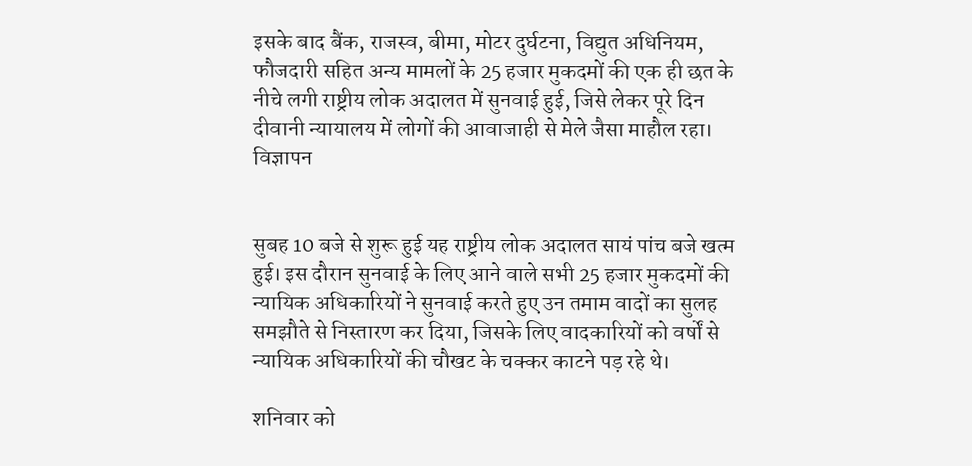इसके बाद बैंक, राजस्व, बीमा, मोटर दुर्घटना, विद्युत अधिनियम, फौजदारी सहित अन्य मामलों के 25 हजार मुकदमों की एक ही छत के नीचे लगी राष्ट्रीय लोक अदालत में सुनवाई हुई, जिसे लेकर पूरे दिन दीवानी न्यायालय में लोगों की आवाजाही से मेले जैसा माहौल रहा।
विज्ञापन


सुबह 10 बजे से शुरू हुई यह राष्ट्रीय लोक अदालत सायं पांच बजे खत्म हुई। इस दौरान सुनवाई के लिए आने वाले सभी 25 हजार मुकदमों की न्यायिक अधिकारियों ने सुनवाई करते हुए उन तमाम वादों का सुलह समझौते से निस्तारण कर दिया, जिसके लिए वादकारियों को वर्षों से न्यायिक अधिकारियों की चौखट के चक्कर काटने पड़ रहे थे।

शनिवार को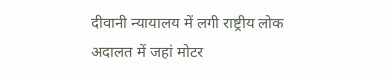दीवानी न्यायालय में लगी राष्ट्रीय लोक अदालत में जहां मोटर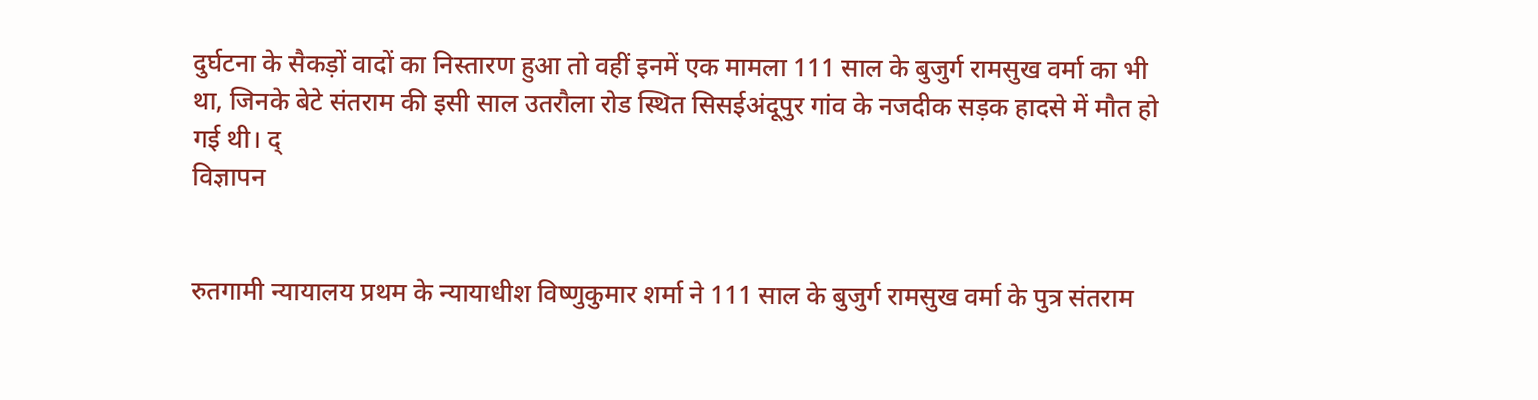दुर्घटना के सैकड़ों वादों का निस्तारण हुआ तो वहीं इनमें एक मामला 111 साल के बुजुर्ग रामसुख वर्मा का भी था, जिनके बेटे संतराम की इसी साल उतरौला रोड स्थित सिसईअंदूपुर गांव के नजदीक सड़क हादसे में मौत हो गई थी। द्
विज्ञापन


रुतगामी न्यायालय प्रथम के न्यायाधीश विष्णुकुमार शर्मा ने 111 साल के बुजुर्ग रामसुख वर्मा के पुत्र संतराम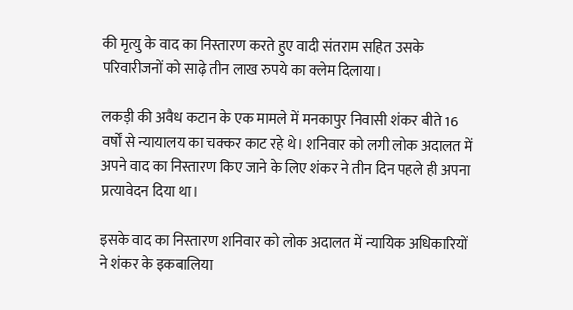की मृत्यु के वाद का निस्तारण करते हुए वादी संतराम सहित उसके परिवारीजनों को साढ़े तीन लाख रुपये का क्लेम दिलाया।

लकड़ी की अवैध कटान के एक मामले में मनकापुर निवासी शंकर बीते 16 वर्षों से न्यायालय का चक्कर काट रहे थे। शनिवार को लगी लोक अदालत में अपने वाद का निस्तारण किए जाने के लिए शंकर ने तीन दिन पहले ही अपना प्रत्यावेदन दिया था।

इसके वाद का निस्तारण शनिवार को लोक अदालत में न्यायिक अधिकारियों ने शंकर के इकबालिया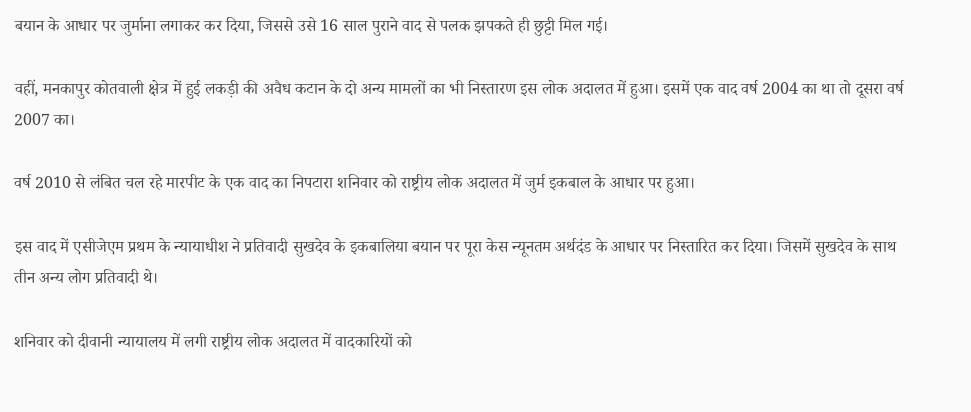बयान के आधार पर जुर्माना लगाकर कर दिया, जिससे उसे 16 साल पुराने वाद से पलक झपकते ही छुट्टी मिल गई।

वहीं, मनकापुर कोतवाली क्षेत्र में हुई लकड़ी की अवैध कटान के दो अन्य मामलों का भी निस्तारण इस लोक अदालत में हुआ। इसमें एक वाद वर्ष 2004 का था तो दूसरा वर्ष 2007 का।

वर्ष 2010 से लंबित चल रहे मारपीट के एक वाद का निपटारा शनिवार को राष्ट्रीय लोक अदालत में जुर्म इकबाल के आधार पर हुआ।

इस वाद में एसीजेएम प्रथम के न्यायाधीश ने प्रतिवादी सुखदेव के इकबालिया बयान पर पूरा केस न्यूनतम अर्थदंड के आधार पर निस्तारित कर दिया। जिसमें सुखदेव के साथ तीन अन्य लोग प्रतिवादी थे।

शनिवार को दीवानी न्यायालय में लगी राष्ट्रीय लोक अदालत में वादकारियों को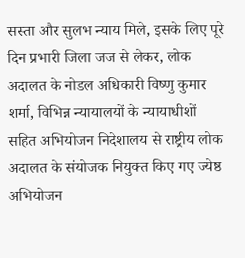सस्ता और सुलभ न्याय मिले, इसके लिए पूरे दिन प्रभारी जिला जज से लेकर, लोक अदालत के नोडल अधिकारी विष्णु कुमार शर्मा, विभिन्न न्यायालयों के न्यायाधीशों सहित अभियोजन निदेशालय से राष्ट्रीय लोक अदालत के संयोजक नियुक्त किए गए ज्येष्ठ अभियोजन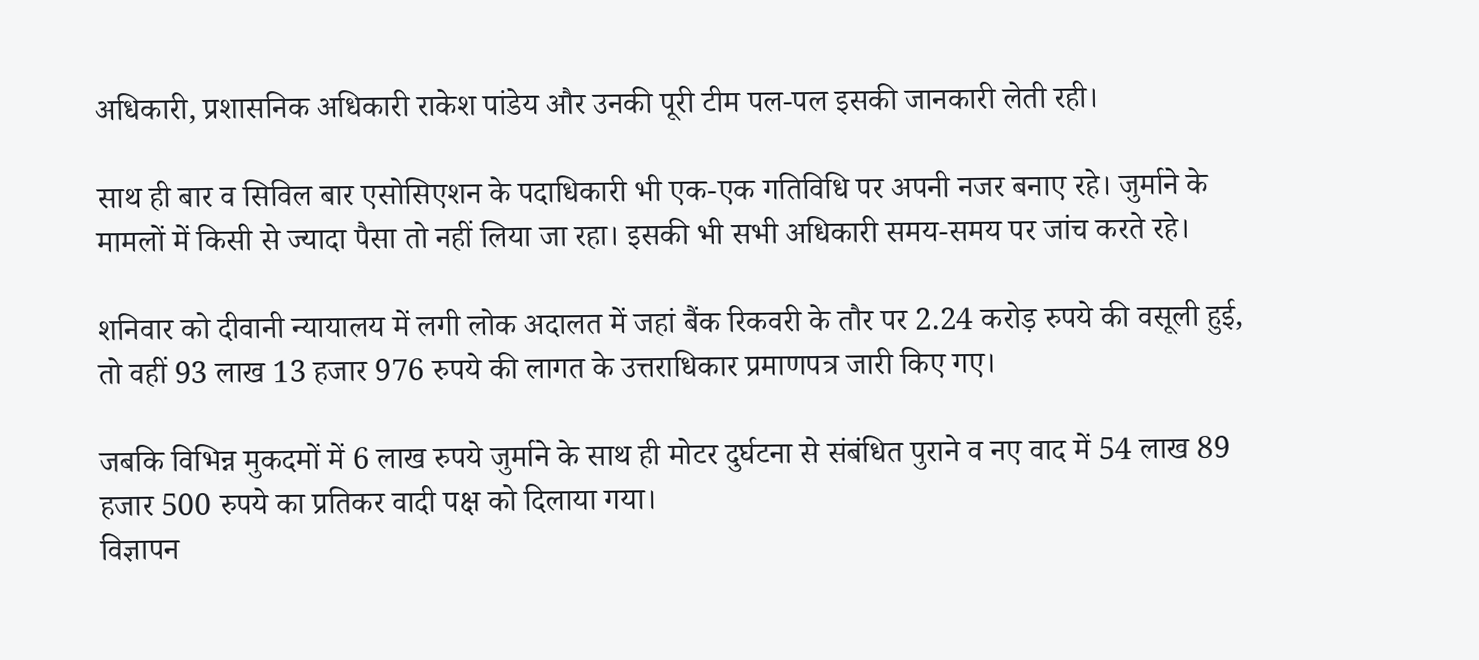अधिकारी, प्रशासनिक अधिकारी राकेश पांडेय और उनकी पूरी टीम पल-पल इसकी जानकारी लेती रही।

साथ ही बार व सिविल बार एसोसिएशन के पदाधिकारी भी एक-एक गतिविधि पर अपनी नजर बनाए रहे। जुर्माने के मामलों में किसी से ज्यादा पैसा तो नहीं लिया जा रहा। इसकी भी सभी अधिकारी समय-समय पर जांच करते रहे।

शनिवार को दीवानी न्यायालय में लगी लोक अदालत में जहां बैंक रिकवरी के तौर पर 2.24 करोड़ रुपये की वसूली हुई, तो वहीं 93 लाख 13 हजार 976 रुपये की लागत के उत्तराधिकार प्रमाणपत्र जारी किए गए।

जबकि विभिन्न मुकदमों में 6 लाख रुपये जुर्माने के साथ ही मोटर दुर्घटना से संबंधित पुराने व नए वाद में 54 लाख 89 हजार 500 रुपये का प्रतिकर वादी पक्ष को दिलाया गया।
विज्ञापन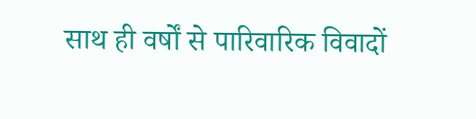साथ ही वर्षों से पारिवारिक विवादों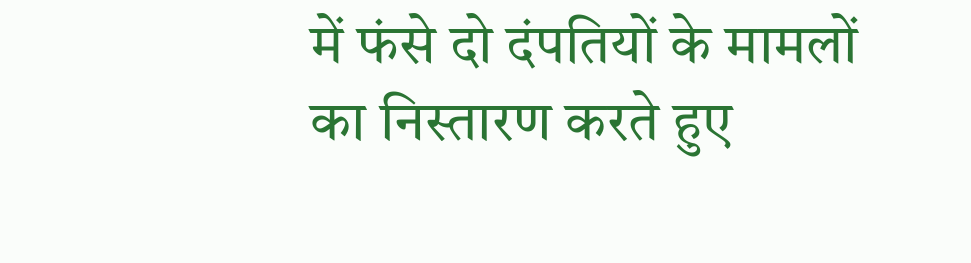में फंसे दो दंपतियों के मामलों का निस्तारण करते हुए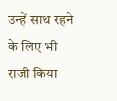उन्हें साथ रहने के लिए भी राजी किया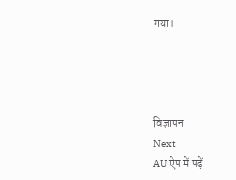गया।




विज्ञापन
Next
AU ऐप में पढ़ें